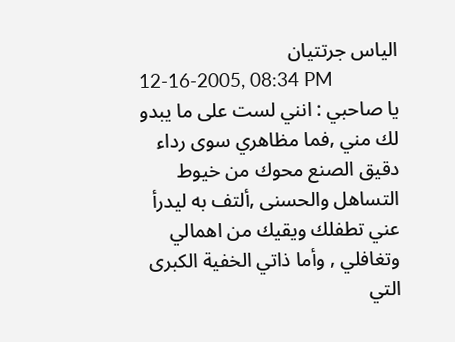الياس جرتتيان
12-16-2005, 08:34 PM
يا صاحبي : انني لست على ما يبدو لك مني ,فما مظاهري سوى رداء دقيق الصنع محوك من خيوط التساهل والحسنى ,ألتف به ليدرأ عني تطفلك ويقيك من اهمالي وتغافلي , وأما ذاتي الخفية الكبرى التي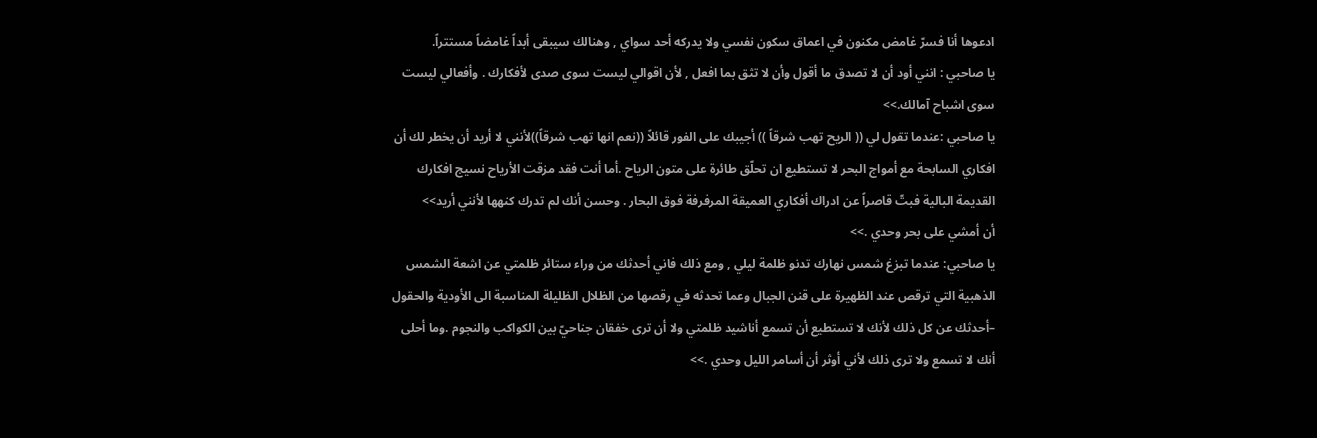ادعوها أنا فسرّ غامض مكنون في اعماق سكون نفسي ولا يدركه أحد سواي , وهنالك سيبقى أبداً غامضاً مستتراً.
يا صاحبي : انني أود أن لا تصدق ما أقول وأن لا تثق بما افعل , لأن اقوالي ليست سوى صدى لأفكارك . وأفعالي ليست سوى اشباح آمالك.>>
يا صاحبي :عندما تقول لي (( الريح تهب شرقاً )) أجيبك على الفور قائلاً ((نعم انها تهب شرقاً))لأنني لا أريد أن يخطر لك أن افكاري السابحة مع أمواج البحر لا تستطيع ان تحلّق طائرة على متون الرياح .أما أنت فقد مزقت الأرياح نسيج افكارك القديمة البالية فبتّ قاصراً عن ادراك أفكاري العميقة المرفرفة فوق البحار . وحسن أنك لم تدرك كنهها لأنني أريد>>
أن أمشي على بحر وحدي .>>
يا صاحبي: عندما تبزغ شمس نهارك تدنو ظلمة ليلي , ومع ذلك فاني أحدثك من وراء ستائر ظلمتي عن اشعة الشمس الذهبية التي ترقص عند الظهيرة على قنن الجبال وعما تحدثه في رقصها من الظلال الظليلة المناسبة الى الأودية والحقول –أحدثك عن كل ذلك لأنك لا تستطيع أن تسمع أناشيد ظلمتي ولا أن ترى خفقان جناحيّ بين الكواكب والنجوم .وما أحلى أنك لا تسمع ولا ترى ذلك لأني أوثر أن أسامر الليل وحدي .>>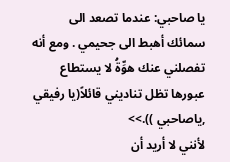يا صاحبي: عندما تصعد الى سمائك أهبط الى جحيمي . ومع أنه تفصلني عنك هوِّةُ لا يستطاع عبورها تظل تناديني قائلاً(يا رفيقي ,ياصاحبي )).>>
لأنني لا أريد أن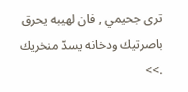ترى جحيمي , فان لهيبه يحرق باصرتيك ودخانه يسدّ منخريك .>>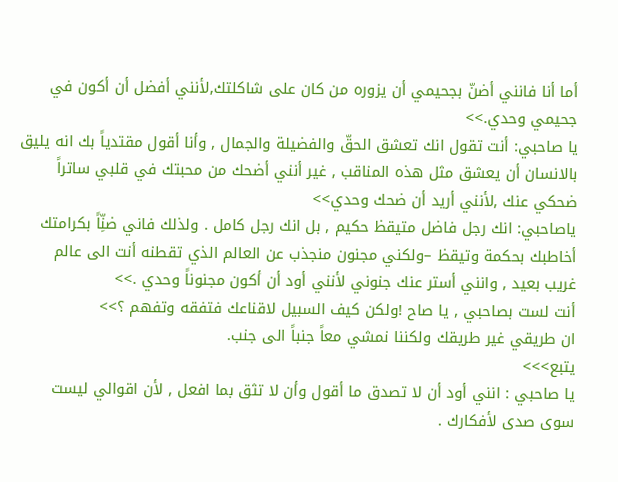أما أنا فانني أضنّ بجحيمي أن يزوره من كان على شاكلتك,لأنني أفضل أن أكون في جحيمي وحدي.>>
يا صاحبي: أنت تقول انك تعشق الحقّ والفضيلة والجمال , وأنا أقول مقتدياً بك انه يليق بالانسان أن يعشق مثل هذه المناقب , غير أنني أضحك من محبتك في قلبي ساتراً ضحكي عنك ,لأنني أريد أن ضحك وحدي>>
ياصاحبي: انك رجل فاضل متيقظ حكيم , بل انك رجل كامل . ولذلك فاني ضنِّاً بكرامتك أخاطبك بحكمة وتيقظ –ولكني مجنون منجذب عن العالم الذي تقطنه أنت الى عالم غريب بعيد , وانني أستر عنك جنوني لأنني أود أن أكون مجنوناً وحدي .>>
أنت لست بصاحبي , يا صاح !ولكن كيف السبيل لاقناعك فتفقه وتفهم ؟>>
ان طريقي غير طريقك ولكننا نمشي معاً جنباً الى جنب.
يتبع>>>
يا صاحبي : انني أود أن لا تصدق ما أقول وأن لا تثق بما افعل , لأن اقوالي ليست سوى صدى لأفكارك .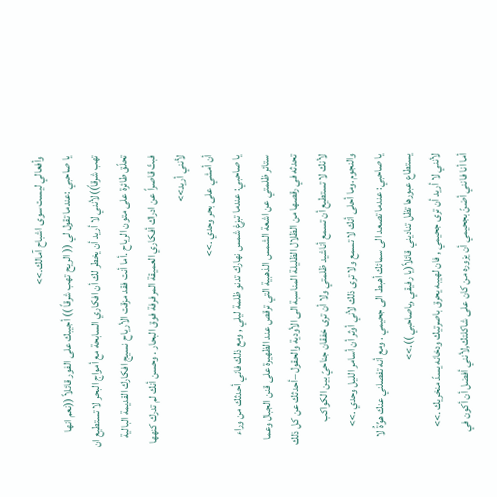وأفعالي ليست سوى اشباح آمالك.>>
يا صاحبي :عندما تقول لي (( الريح تهب شرقاً )) أجيبك على الفور قائلاً ((نعم انها تهب شرقاً))لأنني لا أريد أن يخطر لك أن افكاري السابحة مع أمواج البحر لا تستطيع ان تحلّق طائرة على متون الرياح .أما أنت فقد مزقت الأرياح نسيج افكارك القديمة البالية فبتّ قاصراً عن ادراك أفكاري العميقة المرفرفة فوق البحار . وحسن أنك لم تدرك كنهها لأنني أريد>>
أن أمشي على بحر وحدي .>>
يا صاحبي: عندما تبزغ شمس نهارك تدنو ظلمة ليلي , ومع ذلك فاني أحدثك من وراء ستائر ظلمتي عن اشعة الشمس الذهبية التي ترقص عند الظهيرة على قنن الجبال وعما تحدثه في رقصها من الظلال الظليلة المناسبة الى الأودية والحقول –أحدثك عن كل ذلك لأنك لا تستطيع أن تسمع أناشيد ظلمتي ولا أن ترى خفقان جناحيّ بين الكواكب والنجوم .وما أحلى أنك لا تسمع ولا ترى ذلك لأني أوثر أن أسامر الليل وحدي .>>
يا صاحبي: عندما تصعد الى سمائك أهبط الى جحيمي . ومع أنه تفصلني عنك هوِّةُ لا يستطاع عبورها تظل تناديني قائلاً(يا رفيقي ,ياصاحبي )).>>
لأنني لا أريد أن ترى جحيمي , فان لهيبه يحرق باصرتيك ودخانه يسدّ منخريك .>>
أما أنا فانني أضنّ بجحيمي أن يزوره من كان على شاكلتك,لأنني أفضل أن أكون في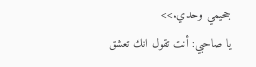جحيمي وحدي.>>
يا صاحبي: أنت تقول انك تعشق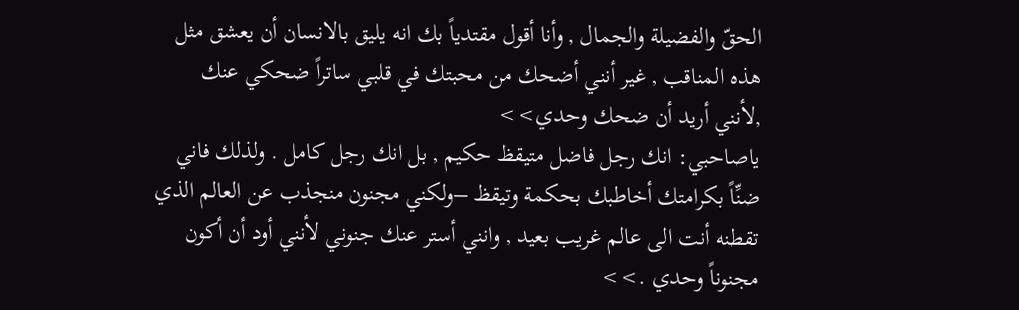الحقّ والفضيلة والجمال , وأنا أقول مقتدياً بك انه يليق بالانسان أن يعشق مثل هذه المناقب , غير أنني أضحك من محبتك في قلبي ساتراً ضحكي عنك ,لأنني أريد أن ضحك وحدي>>
ياصاحبي: انك رجل فاضل متيقظ حكيم , بل انك رجل كامل . ولذلك فاني ضنِّاً بكرامتك أخاطبك بحكمة وتيقظ –ولكني مجنون منجذب عن العالم الذي تقطنه أنت الى عالم غريب بعيد , وانني أستر عنك جنوني لأنني أود أن أكون مجنوناً وحدي .>>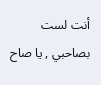أنت لست بصاحبي , يا صاح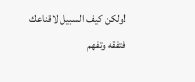!ولكن كيف السبيل لاقناعك فتفقه وتفهم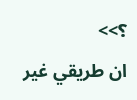؟>>
ان طريقي غير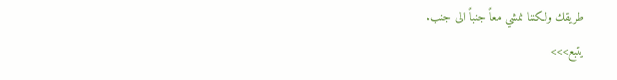طريقك ولكننا نمشي معاً جنباً الى جنب.
يتبع>>>